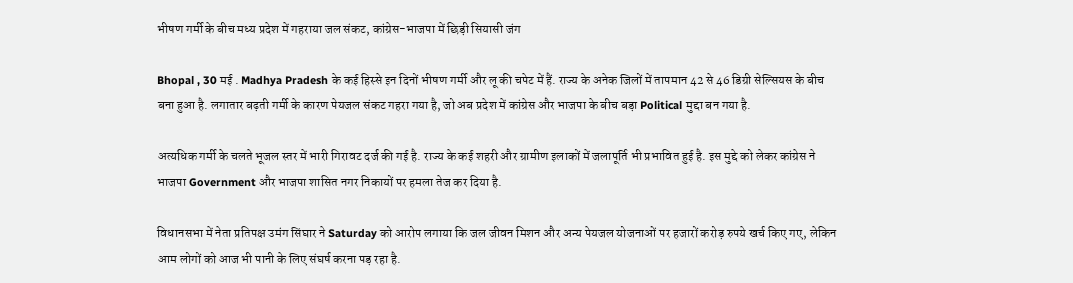भीषण गर्मी के बीच मध्य प्रदेश में गहराया जल संकट, कांग्रेस-भाजपा में छिड़ी सियासी जंग

Bhopal , 30 मई . Madhya Pradesh के कई हिस्से इन दिनों भीषण गर्मी और लू की चपेट में हैं. राज्य के अनेक जिलों में तापमान 42 से 46 डिग्री सेल्सियस के बीच बना हुआ है. लगातार बढ़ती गर्मी के कारण पेयजल संकट गहरा गया है, जो अब प्रदेश में कांग्रेस और भाजपा के बीच बड़ा Political मुद्दा बन गया है.

अत्यधिक गर्मी के चलते भूजल स्तर में भारी गिरावट दर्ज की गई है. राज्य के कई शहरी और ग्रामीण इलाकों में जलापूर्ति भी प्रभावित हुई है. इस मुद्दे को लेकर कांग्रेस ने भाजपा Government और भाजपा शासित नगर निकायों पर हमला तेज कर दिया है.

विधानसभा में नेता प्रतिपक्ष उमंग सिंघार ने Saturday को आरोप लगाया कि जल जीवन मिशन और अन्य पेयजल योजनाओं पर हजारों करोड़ रुपये खर्च किए गए, लेकिन आम लोगों को आज भी पानी के लिए संघर्ष करना पड़ रहा है.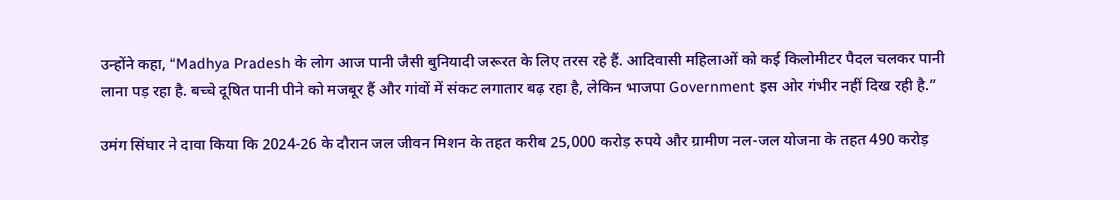उन्होंने कहा, “Madhya Pradesh के लोग आज पानी जैसी बुनियादी जरूरत के लिए तरस रहे हैं. आदिवासी महिलाओं को कई किलोमीटर पैदल चलकर पानी लाना पड़ रहा है. बच्चे दूषित पानी पीने को मजबूर हैं और गांवों में संकट लगातार बढ़ रहा है, लेकिन भाजपा Government इस ओर गंभीर नहीं दिख रही है.”

उमंग सिंघार ने दावा किया कि 2024-26 के दौरान जल जीवन मिशन के तहत करीब 25,000 करोड़ रुपये और ग्रामीण नल-जल योजना के तहत 490 करोड़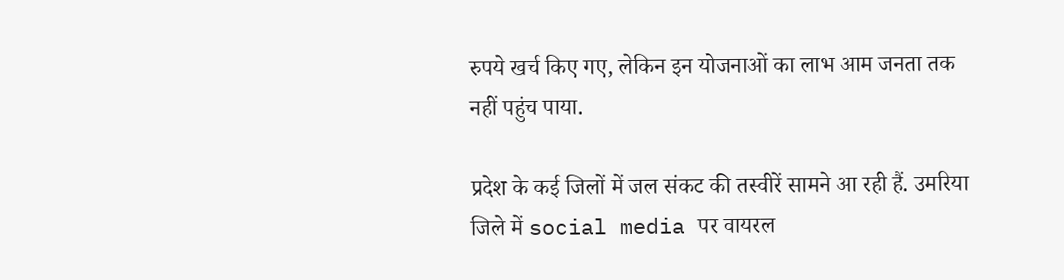रुपये खर्च किए गए, लेकिन इन योजनाओं का लाभ आम जनता तक नहीं पहुंच पाया.

प्रदेश के कई जिलों में जल संकट की तस्वीरें सामने आ रही हैं. उमरिया जिले में social media पर वायरल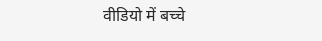वीडियो में बच्चे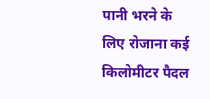पानी भरने के लिए रोजाना कई किलोमीटर पैदल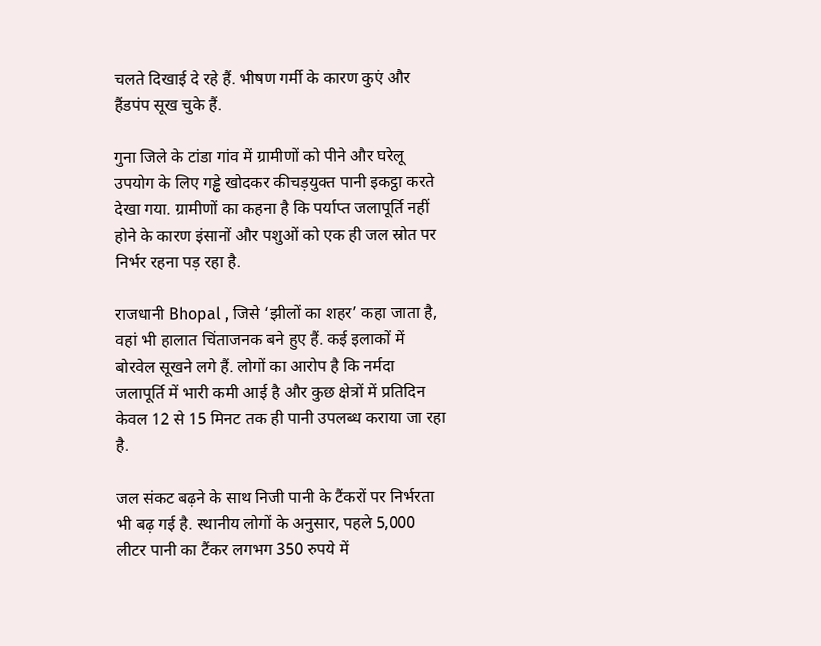चलते दिखाई दे रहे हैं. भीषण गर्मी के कारण कुएं और हैंडपंप सूख चुके हैं.

गुना जिले के टांडा गांव में ग्रामीणों को पीने और घरेलू उपयोग के लिए गड्ढे खोदकर कीचड़युक्त पानी इकट्ठा करते देखा गया. ग्रामीणों का कहना है कि पर्याप्त जलापूर्ति नहीं होने के कारण इंसानों और पशुओं को एक ही जल स्रोत पर निर्भर रहना पड़ रहा है.

राजधानी Bhopal , जिसे ‘झीलों का शहर’ कहा जाता है, वहां भी हालात चिंताजनक बने हुए हैं. कई इलाकों में बोरवेल सूखने लगे हैं. लोगों का आरोप है कि नर्मदा जलापूर्ति में भारी कमी आई है और कुछ क्षेत्रों में प्रतिदिन केवल 12 से 15 मिनट तक ही पानी उपलब्ध कराया जा रहा है.

जल संकट बढ़ने के साथ निजी पानी के टैंकरों पर निर्भरता भी बढ़ गई है. स्थानीय लोगों के अनुसार, पहले 5,000 लीटर पानी का टैंकर लगभग 350 रुपये में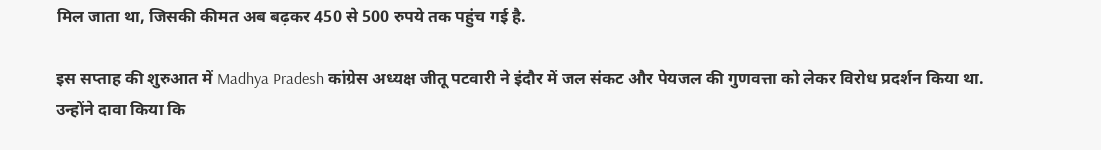मिल जाता था, जिसकी कीमत अब बढ़कर 450 से 500 रुपये तक पहुंच गई है.

इस सप्ताह की शुरुआत में Madhya Pradesh कांग्रेस अध्यक्ष जीतू पटवारी ने इंदौर में जल संकट और पेयजल की गुणवत्ता को लेकर विरोध प्रदर्शन किया था. उन्होंने दावा किया कि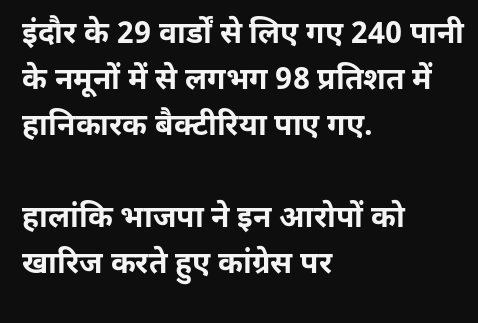इंदौर के 29 वार्डों से लिए गए 240 पानी के नमूनों में से लगभग 98 प्रतिशत में हानिकारक बैक्टीरिया पाए गए.

हालांकि भाजपा ने इन आरोपों को खारिज करते हुए कांग्रेस पर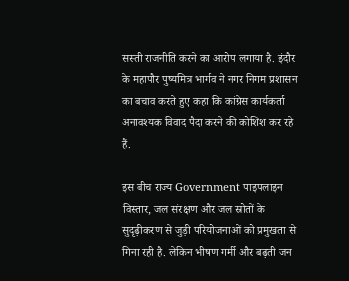सस्ती राजनीति करने का आरोप लगाया है. इंदौर के महापौर पुष्यमित्र भार्गव ने नगर निगम प्रशासन का बचाव करते हुए कहा कि कांग्रेस कार्यकर्ता अनावश्यक विवाद पैदा करने की कोशिश कर रहे हैं.

इस बीच राज्य Government पाइपलाइन विस्तार, जल संरक्षण और जल स्रोतों के सुदृढ़ीकरण से जुड़ी परियोजनाओं को प्रमुखता से गिना रही है. लेकिन भीषण गर्मी और बढ़ती जन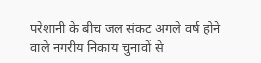परेशानी के बीच जल संकट अगले वर्ष होने वाले नगरीय निकाय चुनावों से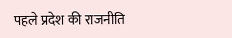पहले प्रदेश की राजनीति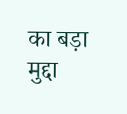का बड़ा मुद्दा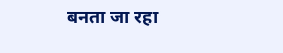बनता जा रहा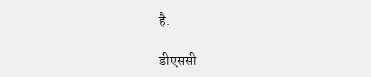है.

डीएससी